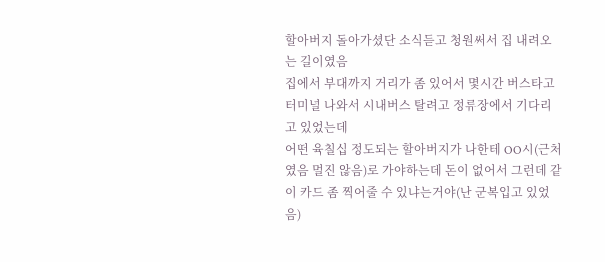할아버지 돌아가셨단 소식듣고 청원써서 집 내려오는 길이였음
집에서 부대까지 거리가 좀 있어서 몇시간 버스타고 터미널 나와서 시내버스 탈려고 정류장에서 기다리고 있었는데
어떤 육칠십 정도되는 할아버지가 나한테 OO시(근처였음 멀진 않음)로 가야하는데 돈이 없어서 그런데 같이 카드 좀 찍어줄 수 있냐는거야(난 군복입고 있었음)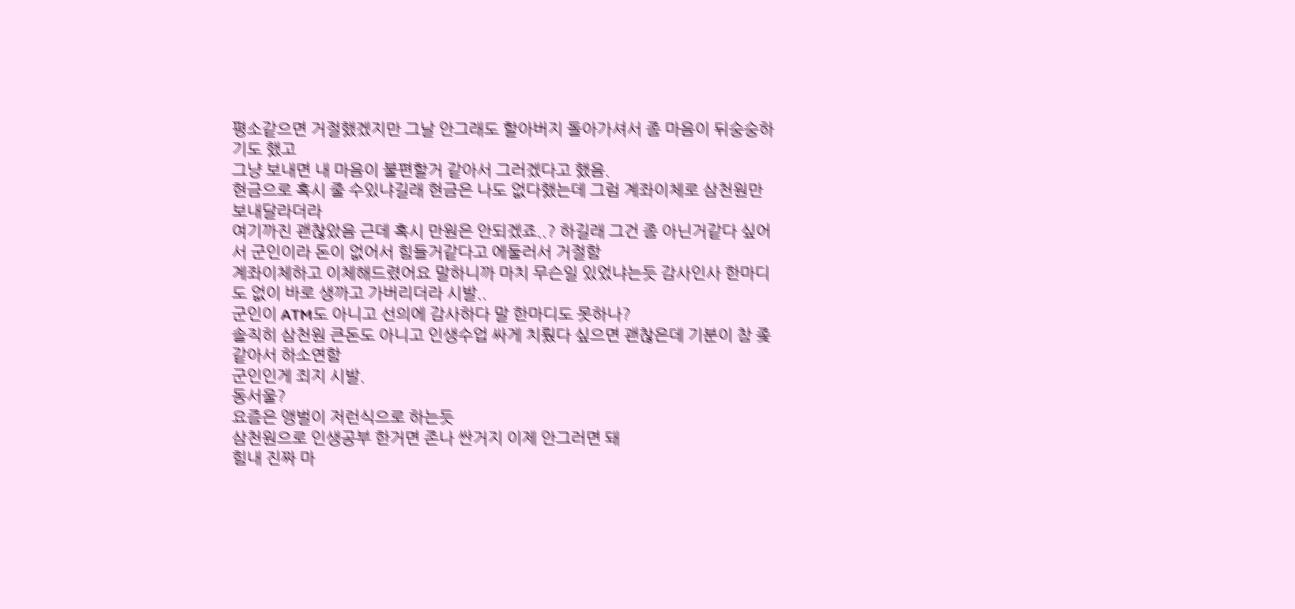평소같으면 거절했겠지만 그날 안그래도 할아버지 돌아가셔서 좀 마음이 뒤숭숭하기도 했고
그냥 보내면 내 마음이 불편할거 같아서 그러겠다고 했음.
현금으로 혹시 줄 수있냐길래 현금은 나도 없다했는데 그럼 계좌이체로 삼천원만 보내달라더라
여기까진 괜찮았음 근데 혹시 만원은 안되겠죠..? 하길래 그건 좀 아닌거같다 싶어서 군인이라 돈이 없어서 힘들거같다고 에둘러서 거절함
계좌이체하고 이체해드렸어요 말하니까 마치 무슨일 있었냐는듯 감사인사 한마디도 없이 바로 생까고 가버리더라 시발..
군인이 ATM도 아니고 선의에 감사하다 말 한마디도 못하나?
솔직히 삼천원 큰돈도 아니고 인생수업 싸게 치뤘다 싶으면 괜찮은데 기분이 참 좆같아서 하소연함
군인인게 죄지 시발.
동서울?
요즘은 앵벌이 저런식으로 하는듯
삼천원으로 인생공부 한거면 존나 싼거지 이제 안그러면 돼
힘내 진짜 마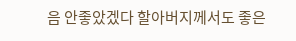음 안좋았겠다 할아버지께서도 좋은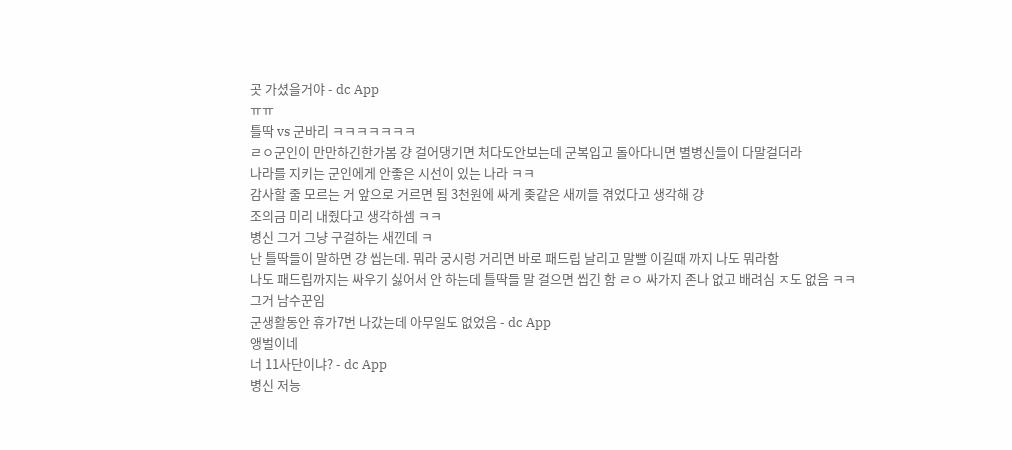곳 가셨을거야 - dc App
ㅠㅠ
틀딱 vs 군바리 ㅋㅋㅋㅋㅋㅋㅋ
ㄹㅇ군인이 만만하긴한가봄 걍 걸어댕기면 처다도안보는데 군복입고 돌아다니면 별병신들이 다말걸더라
나라를 지키는 군인에게 안좋은 시선이 있는 나라 ㅋㅋ
감사할 줄 모르는 거 앞으로 거르면 됨 3천원에 싸게 좆같은 새끼들 겪었다고 생각해 걍
조의금 미리 내줬다고 생각하셈 ㅋㅋ
병신 그거 그냥 구걸하는 새낀데 ㅋ
난 틀딱들이 말하면 걍 씹는데. 뭐라 궁시렁 거리면 바로 패드립 날리고 말빨 이길때 까지 나도 뭐라함
나도 패드립까지는 싸우기 싫어서 안 하는데 틀딱들 말 걸으면 씹긴 함 ㄹㅇ 싸가지 존나 없고 배려심 ㅈ도 없음 ㅋㅋ
그거 남수꾼임
군생활동안 휴가7번 나갔는데 아무일도 없었음 - dc App
앵벌이네
너 11사단이냐? - dc App
병신 저능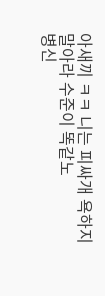아새끼 ㅋㅋ 니는 피싸개 욕하지 말아라 수준이 똑같노
병신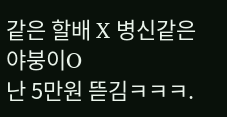같은 할배 X 병신같은 야붕이O
난 5만원 뜯김ㅋㅋㅋ.